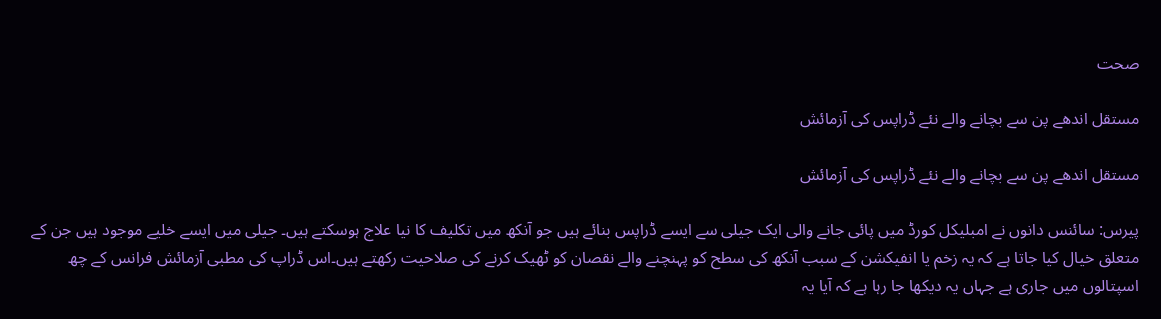صحت

مستقل اندھے پن سے بچانے والے نئے ڈراپس کی آزمائش

مستقل اندھے پن سے بچانے والے نئے ڈراپس کی آزمائش

پیرس: سائنس دانوں نے امبلیکل کورڈ میں پائی جانے والی ایک جیلی سے ایسے ڈراپس بنائے ہیں جو آنکھ میں تکلیف کا نیا علاج ہوسکتے ہیں۔ جیلی میں ایسے خلیے موجود ہیں جن کے متعلق خیال کیا جاتا ہے کہ یہ زخم یا انفیکشن کے سبب آنکھ کی سطح کو پہنچنے والے نقصان کو ٹھیک کرنے کی صلاحیت رکھتے ہیں۔‌اس ڈراپ کی مطبی آزمائش فرانس کے چھ اسپتالوں میں جاری ہے جہاں یہ دیکھا جا رہا ہے کہ آیا یہ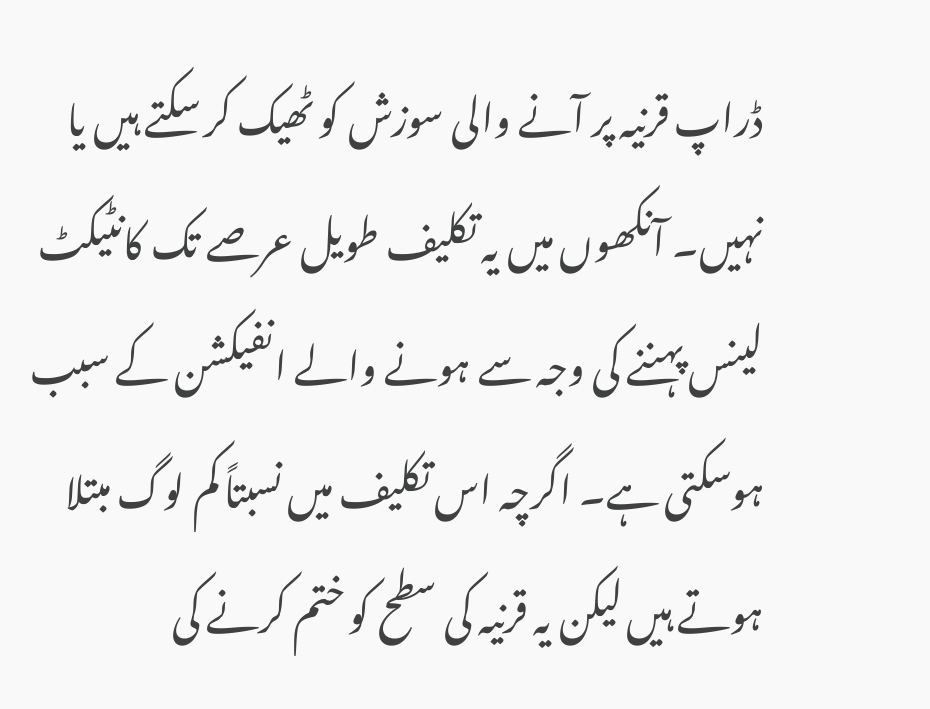ڈراپ قرنیہ پر آنے والی سوزش کو ٹھیک کر سکتے ہیں یا نہیں۔ آنکھوں میں یہ تکلیف طویل عرصے تک کانٹیکٹ لینس پہننے کی وجہ سے ہونے والے انفیکشن کے سبب ہوسکتی ہے۔ اگرچہ اس تکلیف میں نسبتاً کم لوگ مبتلا ہوتے ہیں لیکن یہ قرنیہ کی سطح کو ختم کرنے کی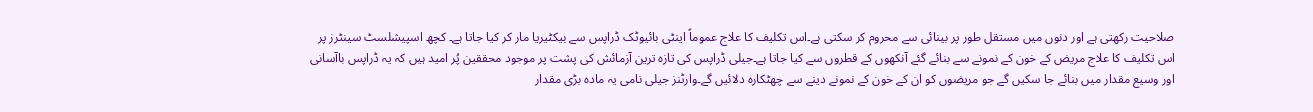صلاحیت رکھتی ہے اور دنوں میں مستقل طور پر بینائی سے محروم کر سکتی ہے۔‌اس تکلیف کا علاج عموماً اینٹی بائیوٹک ڈراپس سے بیکٹیریا مار کر کیا جاتا ہے۔ کچھ اسپیشلسٹ سینٹرز پر اس تکلیف کا علاج مریض کے خون کے نمونے سے بنائے گئے آنکھوں کے قطروں سے کیا جاتا ہے۔‌جیلی ڈراپس کی تازہ ترین آزمائش کی پشت پر موجود محققین پُر امید ہیں کہ یہ ڈراپس باآسانی اور وسیع مقدار میں بنائے جا سکیں گے جو مریضوں کو ان کے خون کے نمونے دینے سے چھٹکارہ دلائیں گے۔‌وارٹنز جیلی نامی یہ مادہ بڑی مقدار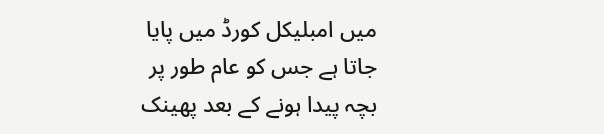میں امبلیکل کورڈ میں پایا جاتا ہے جس کو عام طور پر بچہ پیدا ہونے کے بعد پھینک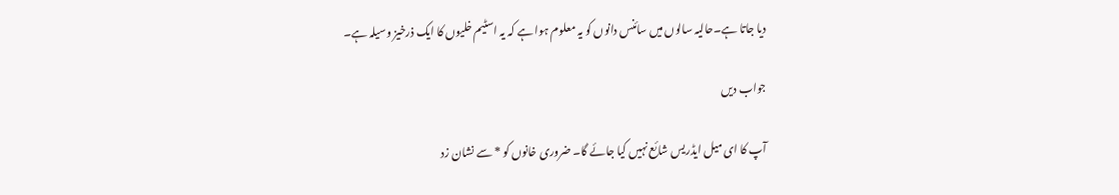دیا جاتا ہے۔‌حالیہ سالوں میں سائنس دانوں کو یہ معلوم ہوا ہے کہ یہ اسٹیم خلیوں کا ایک ذرخیز وسیلہ ہے۔

جواب دیں

آپ کا ای میل ایڈریس شائع نہیں کیا جائے گا۔ ضروری خانوں کو * سے نشان زد